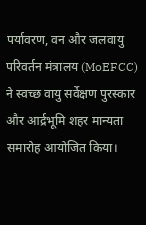पर्यावरण, वन और जलवायु परिवर्तन मंत्रालय (MoEFCC) ने स्वच्छ वायु सर्वेक्षण पुरस्कार और आर्द्रभूमि शहर मान्यता समारोह आयोजित किया।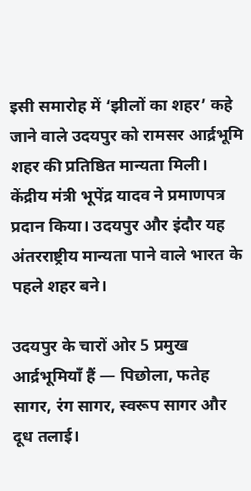इसी समारोह में ‘झीलों का शहर’ कहे जाने वाले उदयपुर को रामसर आर्द्रभूमि शहर की प्रतिष्ठित मान्यता मिली। केंद्रीय मंत्री भूपेंद्र यादव ने प्रमाणपत्र प्रदान किया। उदयपुर और इंदौर यह अंतरराष्ट्रीय मान्यता पाने वाले भारत के पहले शहर बने।

उदयपुर के चारों ओर 5 प्रमुख आर्द्रभूमियाँ हैं — पिछोला, फतेह सागर, रंग सागर, स्वरूप सागर और दूध तलाई।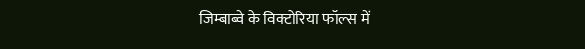जिम्बाब्वे के विक्टोरिया फॉल्स में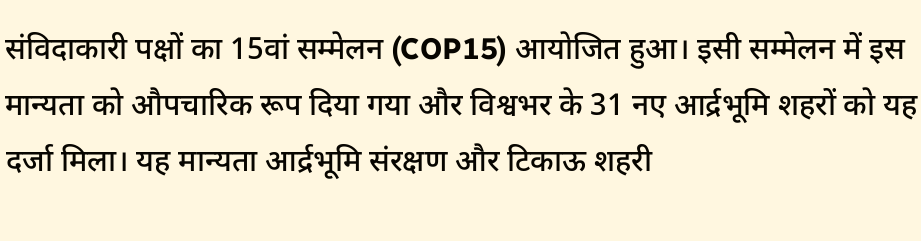संविदाकारी पक्षों का 15वां सम्मेलन (COP15) आयोजित हुआ। इसी सम्मेलन में इस मान्यता को औपचारिक रूप दिया गया और विश्वभर के 31 नए आर्द्रभूमि शहरों को यह दर्जा मिला। यह मान्यता आर्द्रभूमि संरक्षण और टिकाऊ शहरी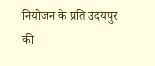नियोजन के प्रति उदयपुर की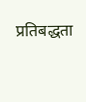प्रतिबद्धता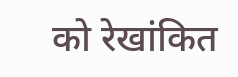को रेखांकित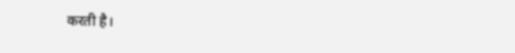करती है।